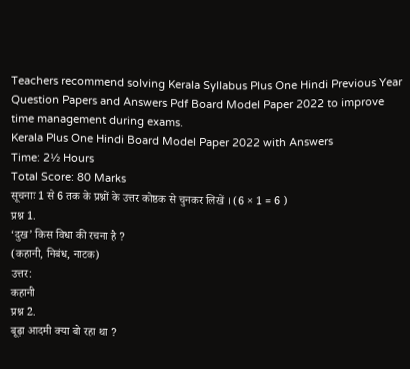Teachers recommend solving Kerala Syllabus Plus One Hindi Previous Year Question Papers and Answers Pdf Board Model Paper 2022 to improve time management during exams.
Kerala Plus One Hindi Board Model Paper 2022 with Answers
Time: 2½ Hours
Total Score: 80 Marks
सूचनाः 1 से 6 तक के प्रश्नों के उत्तर कोष्ठक से चुनकर लिखें । (6 × 1 = 6 )
प्रश्न 1.
‘दुख’ किस विधा की रचना है ?
(कहानी, निबंध, नाटक)
उत्तर:
कहानी
प्रश्न 2.
बूढ़ा आदमी क्या बो रहा था ?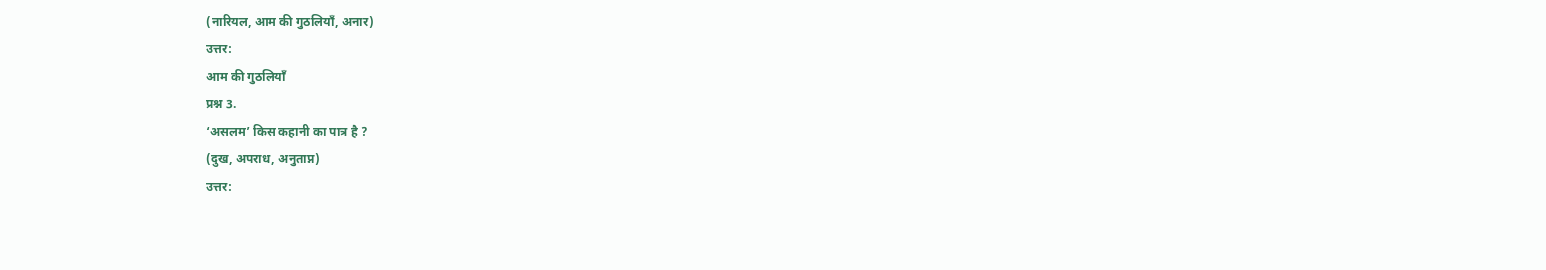(नारियल, आम की गुठलियाँ, अनार)
उत्तर:
आम की गुठलियाँ
प्रश्न 3.
‘असलम’ किस कहानी का पात्र है ?
(दुख, अपराध, अनुताप्न)
उत्तर: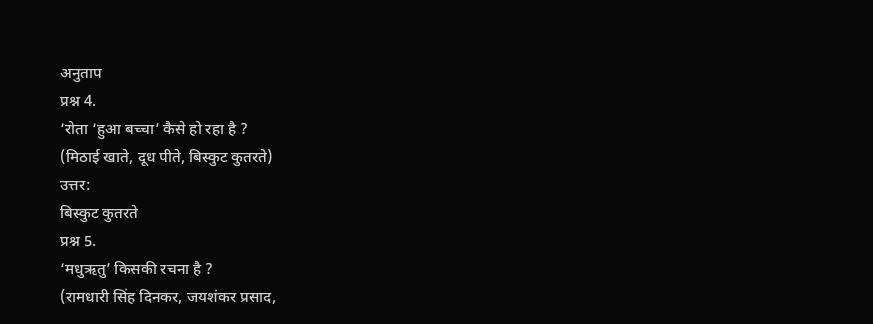अनुताप
प्रश्न 4.
‘रोता ‘हुआ बच्चा’ कैसे हो रहा है ?
(मिठाई खाते, दूध पीते, बिस्कुट कुतरते)
उत्तर:
बिस्कुट कुतरते
प्रश्न 5.
‘मधुऋतु’ किसकी रचना है ?
(रामधारी सिंह दिनकर, जयशंकर प्रसाद,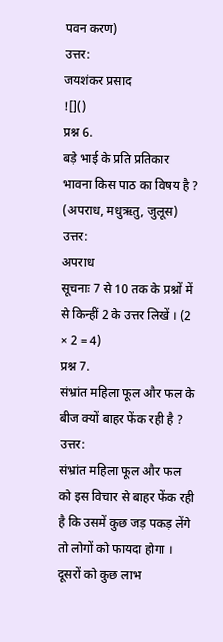पवन करण)
उत्तर:
जयशंकर प्रसाद
![]()
प्रश्न 6.
बड़े भाई के प्रति प्रतिकार भावना किस पाठ का विषय है ?
(अपराध, मधुऋतु, जुलूस)
उत्तर:
अपराध
सूचनाः 7 से 10 तक के प्रश्नों में से किन्हीं 2 के उत्तर लिखें । (2 × 2 = 4)
प्रश्न 7.
संभ्रांत महिला फूल और फल के बीज क्यों बाहर फेंक रही है ?
उत्तर:
संभ्रांत महिला फूल और फल को इस विचार से बाहर फेंक रही है कि उसमें कुछ जड़ पकड़ लेंगे तो लोगों को फायदा होगा । दूसरों को कुछ लाभ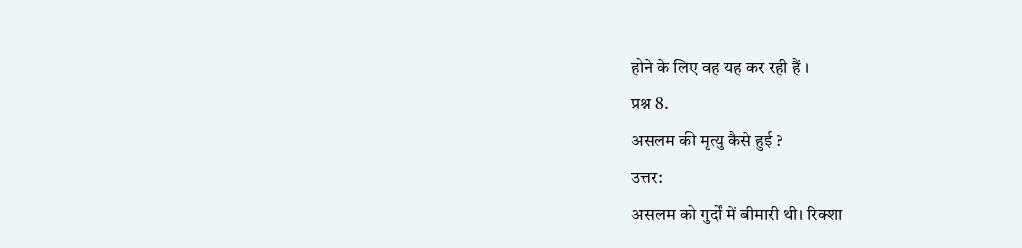होने के लिए वह यह कर रही हैं ।
प्रश्न 8.
असलम की मृत्यु कैसे हुई ?
उत्तर:
असलम को गुर्दों में बीमारी थी। रिक्शा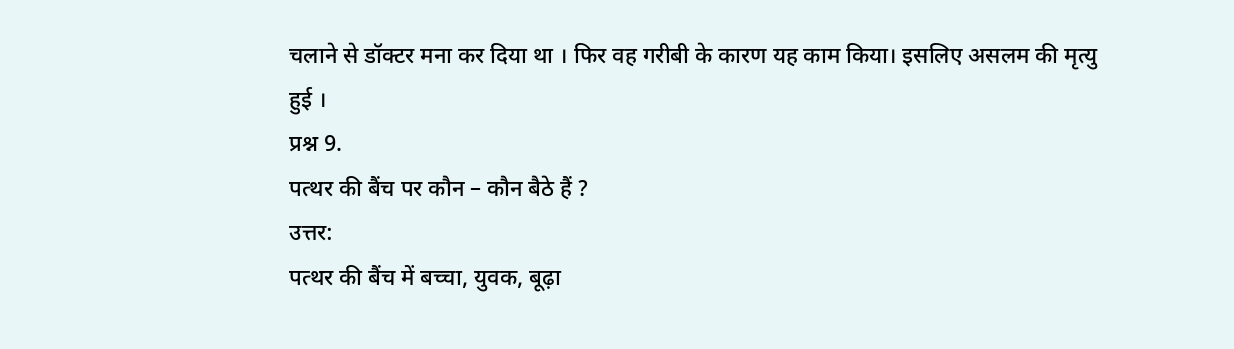चलाने से डॉक्टर मना कर दिया था । फिर वह गरीबी के कारण यह काम किया। इसलिए असलम की मृत्यु हुई ।
प्रश्न 9.
पत्थर की बैंच पर कौन – कौन बैठे हैं ?
उत्तर:
पत्थर की बैंच में बच्चा, युवक, बूढ़ा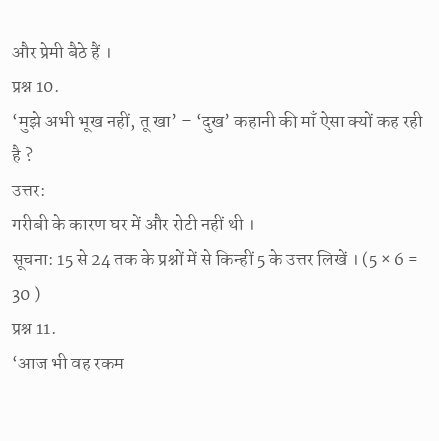और प्रेमी बैठे हैं ।
प्रश्न 10.
‘मुझे अभी भूख नहीं, तू खा’ – ‘दुख’ कहानी की माँ ऐसा क्यों कह रही है ?
उत्तर:
गरीबी के कारण घर में और रोटी नहीं थी ।
सूचना: 15 से 24 तक के प्रश्नों में से किन्हीं 5 के उत्तर लिखें । (5 × 6 = 30 )
प्रश्न 11.
‘आज भी वह रकम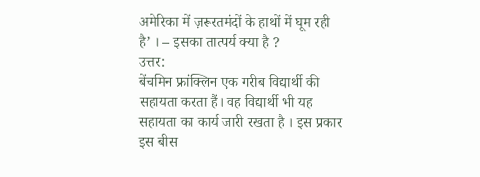अमेरिका में ज़रूरतमंदों के हाथों में घूम रही है’ । – इसका तात्पर्य क्या है ?
उत्तर:
बेंचमिन फ्रांक्लिन एक गरीब विद्यार्थी की सहायता करता हैं। वह विद्यार्थी भी यह सहायता का कार्य जारी रखता है । इस प्रकार इस बीस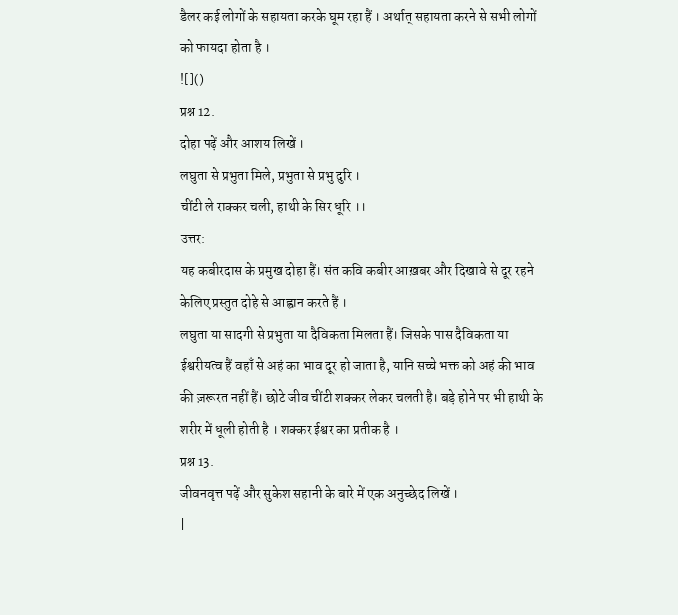डैलर कई लोगों के सहायता करके घूम रहा हैं । अर्थात् सहायता करने से सभी लोगों को फायदा होता है ।
![]()
प्रश्न 12.
दोहा पढ़ें और आशय लिखें ।
लघुता से प्रभुता मिले, प्रभुता से प्रभु दुरि ।
चींटी ले राक्कर चली, हाथी के सिर धूरि ।।
उत्तर:
यह कबीरदास के प्रमुख दोहा हैं। संत कवि कबीर आख़बर और दिखावे से दूर रहने केलिए प्रस्तुत दोहे से आह्वान करते हैं ।
लघुता या सादगी से प्रभुता या दैविकता मिलता हैं। जिसके पास दैविकता या ईश्वरीयत्व हैं वहाँ से अहं का भाव दूर हो जाता है, यानि सच्चे भक्त को अहं की भाव की ज़रूरत नहीं हैं। छोटे जीव चींटी शक्कर लेकर चलती है। बड़े होने पर भी हाथी के शरीर में धूली होती है । शक्कर ईश्वर का प्रतीक है ।
प्रश्न 13.
जीवनवृत्त पढ़ें और सुकेश सहानी के बारे में एक अनुच्छेद लिखें ।
|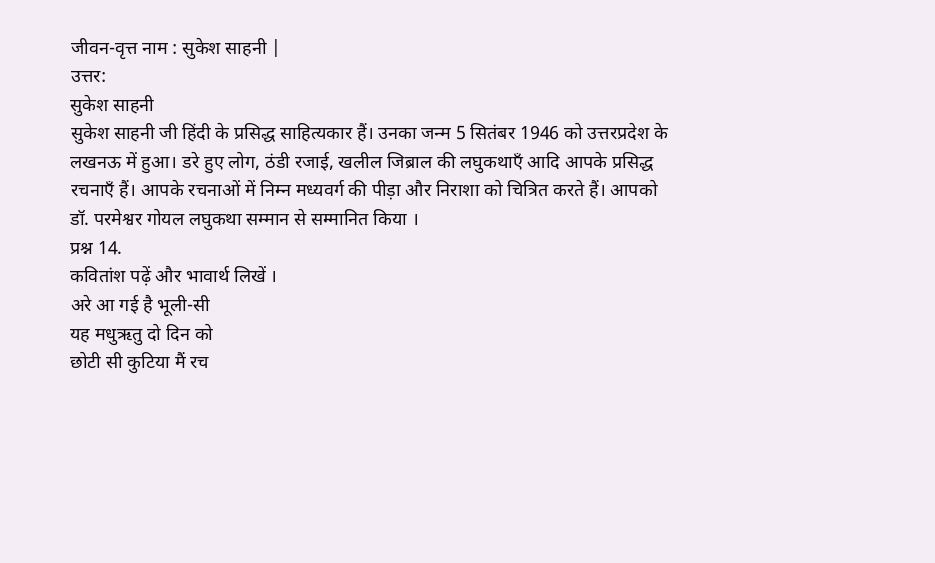जीवन-वृत्त नाम : सुकेश साहनी |
उत्तर:
सुकेश साहनी
सुकेश साहनी जी हिंदी के प्रसिद्ध साहित्यकार हैं। उनका जन्म 5 सितंबर 1946 को उत्तरप्रदेश के लखनऊ में हुआ। डरे हुए लोग, ठंडी रजाई, खलील जिब्राल की लघुकथाएँ आदि आपके प्रसिद्ध रचनाएँ हैं। आपके रचनाओं में निम्न मध्यवर्ग की पीड़ा और निराशा को चित्रित करते हैं। आपको डॉ. परमेश्वर गोयल लघुकथा सम्मान से सम्मानित किया ।
प्रश्न 14.
कवितांश पढ़ें और भावार्थ लिखें ।
अरे आ गई है भूली-सी
यह मधुऋतु दो दिन को
छोटी सी कुटिया मैं रच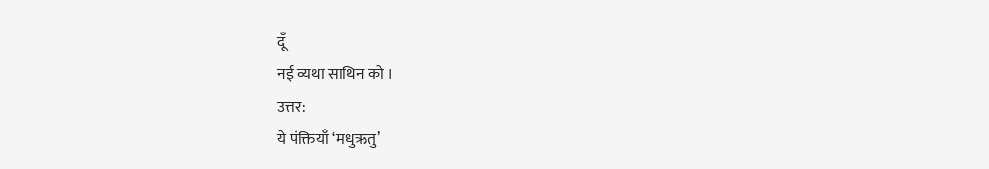दूँ
नई व्यथा साथिन को ।
उत्तर:
ये पंक्तियाँ ‘मधुऋतु’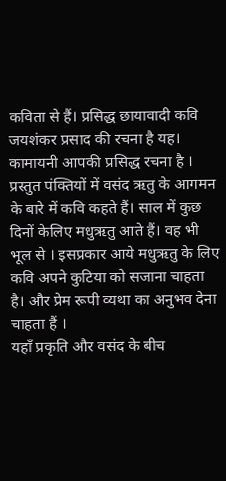कविता से हैं। प्रसिद्ध छायावादी कवि जयशंकर प्रसाद की रचना है यह। कामायनी आपकी प्रसिद्ध रचना है ।
प्रस्तुत पंक्तियों में वसंद ऋतु के आगमन के बारे में कवि कहते हैं। साल में कुछ दिनों केलिए मधुऋतु आते हैं। वह भी भूल से । इसप्रकार आये मधुऋतु के लिए कवि अपने कुटिया को सजाना चाहता है। और प्रेम रूपी व्यथा का अनुभव देना चाहता हैं ।
यहाँ प्रकृति और वसंद के बीच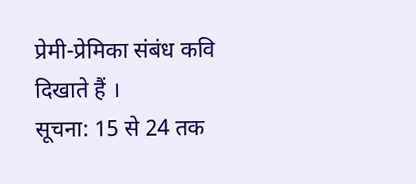प्रेमी-प्रेमिका संबंध कवि दिखाते हैं ।
सूचना: 15 से 24 तक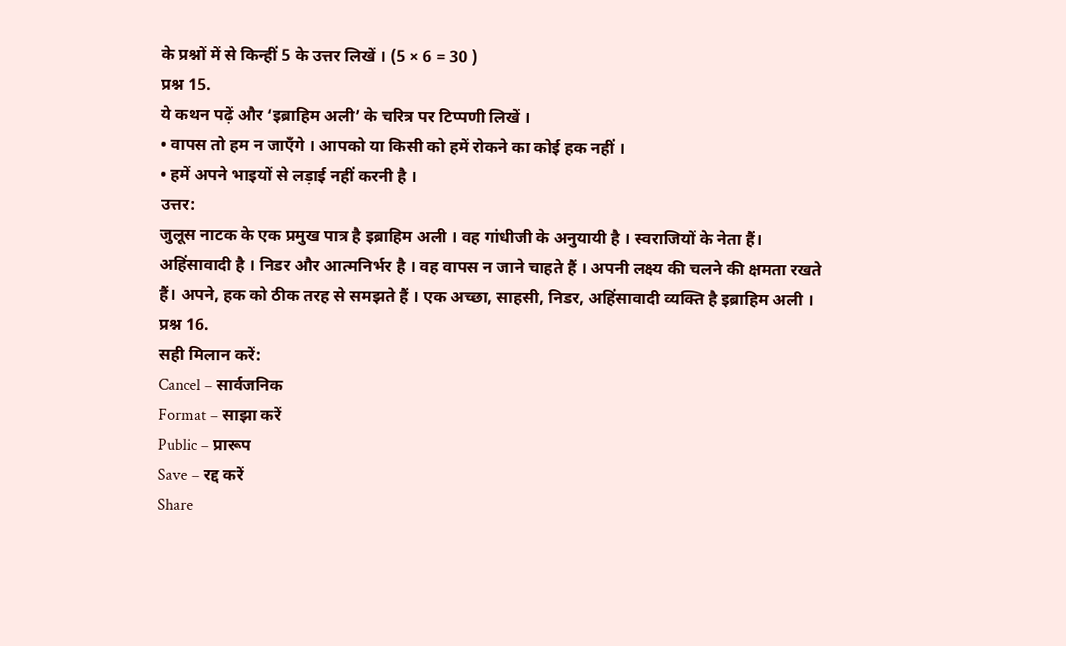के प्रश्नों में से किन्हीं 5 के उत्तर लिखें । (5 × 6 = 30 )
प्रश्न 15.
ये कथन पढ़ें और ‘इब्राहिम अली’ के चरित्र पर टिप्पणी लिखें ।
• वापस तो हम न जाएँगे । आपको या किसी को हमें रोकने का कोई हक नहीं ।
• हमें अपने भाइयों से लड़ाई नहीं करनी है ।
उत्तर:
जुलूस नाटक के एक प्रमुख पात्र है इब्राहिम अली । वह गांधीजी के अनुयायी है । स्वराजियों के नेता हैं। अहिंसावादी है । निडर और आत्मनिर्भर है । वह वापस न जाने चाहते हैं । अपनी लक्ष्य की चलने की क्षमता रखते हैं। अपने, हक को ठीक तरह से समझते हैं । एक अच्छा, साहसी, निडर, अहिंसावादी व्यक्ति है इब्राहिम अली ।
प्रश्न 16.
सही मिलान करें:
Cancel – सार्वजनिक
Format – साझा करें
Public – प्रारूप
Save – रद्द करें
Share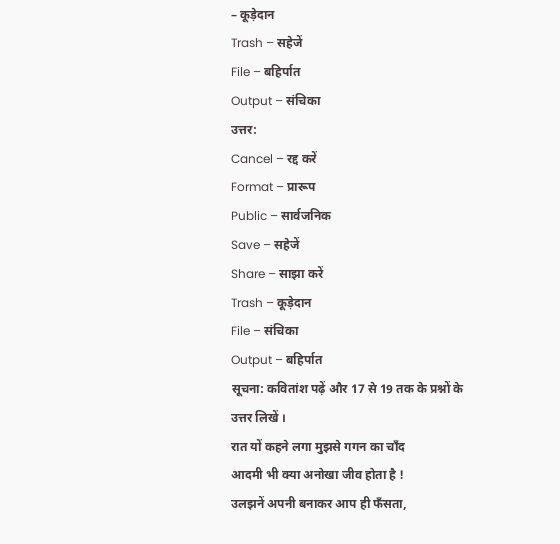– कूड़ेदान
Trash – सहेजें
File – बहिर्पात
Output – संचिका
उत्तर:
Cancel – रद्द करें
Format – प्रारूप
Public – सार्वजनिक
Save – सहेजें
Share – साझा करें
Trash – कूड़ेदान
File – संचिका
Output – बहिर्पात
सूचना: कवितांश पढ़ें और 17 से 19 तक के प्रश्नों के उत्तर लिखें ।
रात यों कहने लगा मुझसे गगन का चाँद
आदमी भी क्या अनोखा जीव होता है !
उलझनें अपनी बनाकर आप ही फँसता,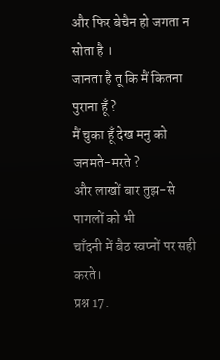और फिर बेचैन हो जगता न सोता है ।
जानता है तू कि मैं कितना पुराना हूँ ?
मैं चुका हूँ देख मनु को जनमते-मरते ?
और लाखों बार तुझ-से पागलों को भी
चाँदनी में बैठ स्वप्नों पर सही करते।
प्रश्न 17.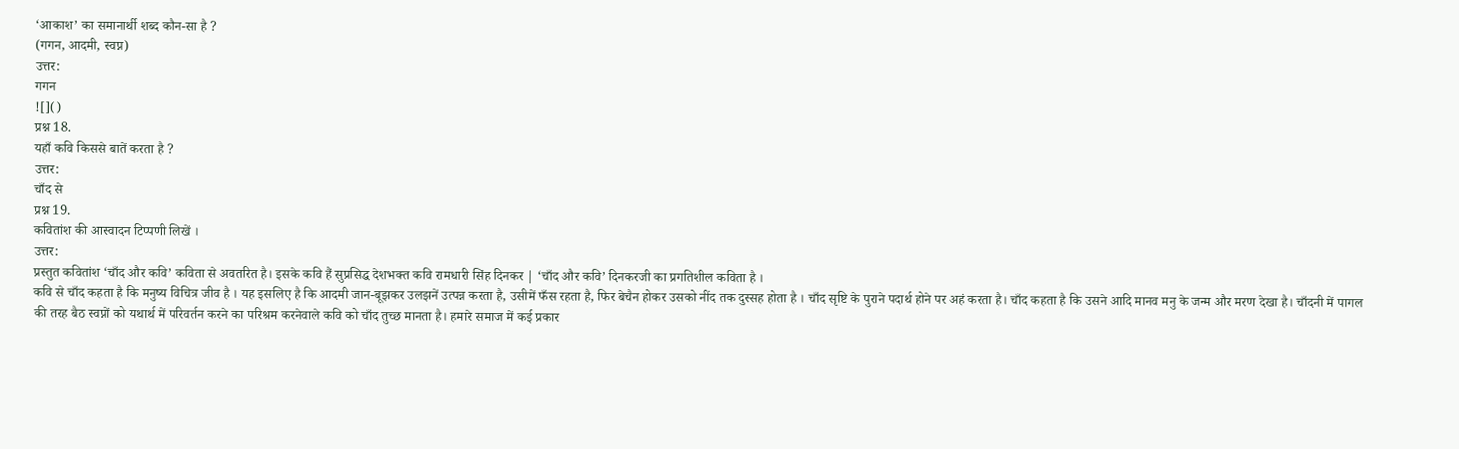‘आकाश’ का समानार्थी शब्द कौन-सा है ?
(गगन, आदमी, स्वप्न)
उत्तर:
गगन
![]()
प्रश्न 18.
यहाँ कवि किससे बातें करता है ?
उत्तर:
चाँद से
प्रश्न 19.
कवितांश की आस्वादन टिप्पणी लिखें ।
उत्तर:
प्रस्तुत कवितांश ‘चाँद और कवि’ कविता से अवतरित है। इसके कवि हैं सुप्रसिद्ध देशभक्त कवि रामधारी सिंह दिनकर | ‘चाँद और कवि’ दिनकरजी का प्रगतिशील कविता है ।
कवि से चाँद कहता है कि मनुष्य विचित्र जीव है । यह इसलिए है कि आदमी जान-बूझकर उलझनें उत्पन्न करता है, उसीमें फँस रहता है, फिर बेचैन होकर उसको नींद तक दुस्सह होता है । चाँद सृष्टि के पुराने पदार्थ होने पर अहं करता है। चाँद कहता है कि उसने आदि मानव मनु के जन्म और मरण देखा है। चाँदनी में पागल की तरह बैठ स्वप्नों को यथार्थ में परिवर्तन करने का परिश्रम करनेवाले कवि को चाँद तुच्छ मानता है। हमारे समाज में कई प्रकार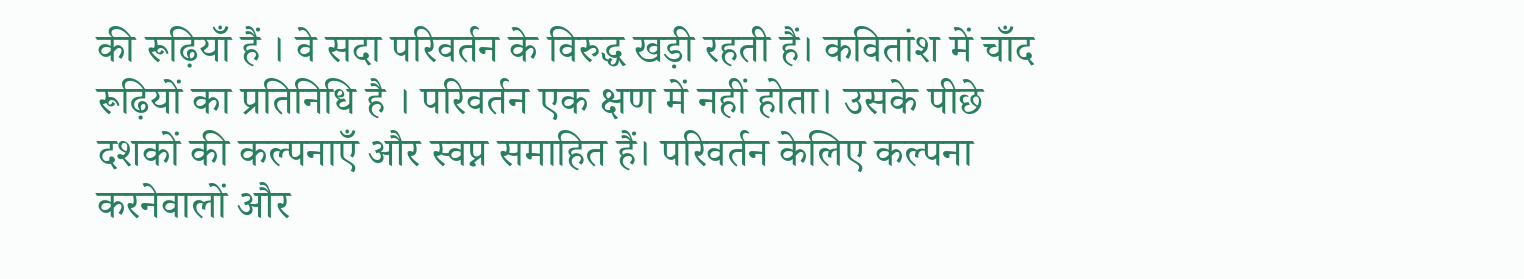की रूढ़ियाँ हैं । वे सदा परिवर्तन के विरुद्ध खड़ी रहती हैं। कवितांश में चाँद रूढ़ियों का प्रतिनिधि है । परिवर्तन एक क्षण में नहीं होता। उसके पीछे दशकों की कल्पनाएँ और स्वप्न समाहित हैं। परिवर्तन केलिए कल्पना करनेवालों और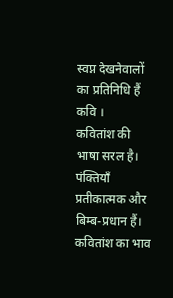स्वप्न देखनेवालों का प्रतिनिधि हैं कवि ।
कवितांश की भाषा सरल है। पंक्तियाँ प्रतीकात्मक और बिम्ब-प्रधान हैं। कवितांश का भाव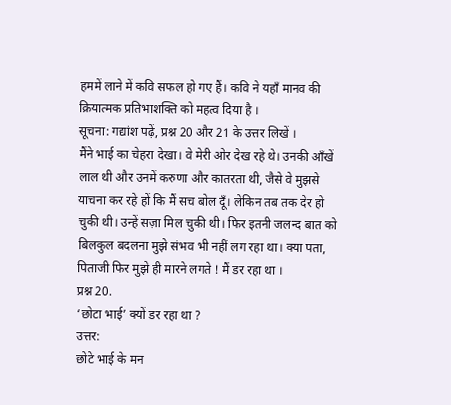हममें लाने में कवि सफल हो गए हैं। कवि ने यहाँ मानव की क्रियात्मक प्रतिभाशक्ति को महत्व दिया है ।
सूचना: गद्यांश पढ़ें, प्रश्न 20 और 21 के उत्तर लिखें ।
मैंने भाई का चेहरा देखा। वे मेरी ओर देख रहे थे। उनकी आँखें लाल थी और उनमें करुणा और कातरता थी, जैसे वे मुझसे याचना कर रहे हों कि मैं सच बोल दूँ। लेकिन तब तक देर हो चुकी थी। उन्हें सज़ा मिल चुकी थी। फिर इतनी जलन्द बात को बिलकुल बदलना मुझे संभव भी नहीं लग रहा था। क्या पता, पिताजी फिर मुझे ही मारने लगते ! मैं डर रहा था ।
प्रश्न 20.
‘छोटा भाई’ क्यों डर रहा था ?
उत्तर:
छोटे भाई के मन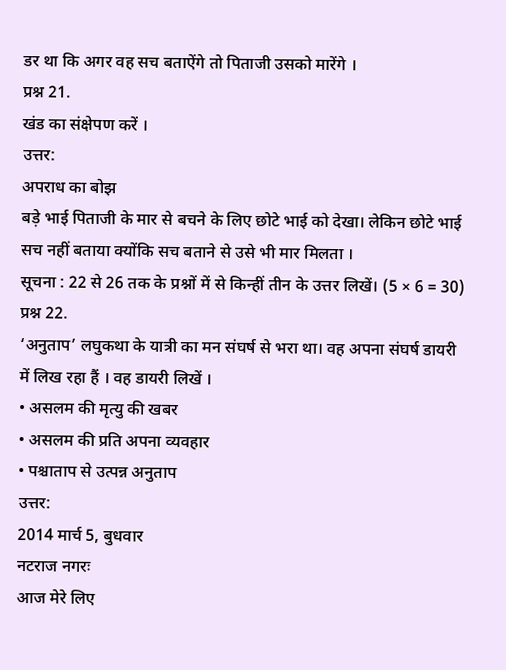डर था कि अगर वह सच बताऐंगे तो पिताजी उसको मारेंगे ।
प्रश्न 21.
खंड का संक्षेपण करें ।
उत्तर:
अपराध का बोझ
बड़े भाई पिताजी के मार से बचने के लिए छोटे भाई को देखा। लेकिन छोटे भाई सच नहीं बताया क्योंकि सच बताने से उसे भी मार मिलता ।
सूचना : 22 से 26 तक के प्रश्नों में से किन्हीं तीन के उत्तर लिखें। (5 × 6 = 30)
प्रश्न 22.
‘अनुताप’ लघुकथा के यात्री का मन संघर्ष से भरा था। वह अपना संघर्ष डायरी में लिख रहा हैं । वह डायरी लिखें ।
• असलम की मृत्यु की खबर
• असलम की प्रति अपना व्यवहार
• पश्चाताप से उत्पन्न अनुताप
उत्तर:
2014 मार्च 5, बुधवार
नटराज नगरः
आज मेरे लिए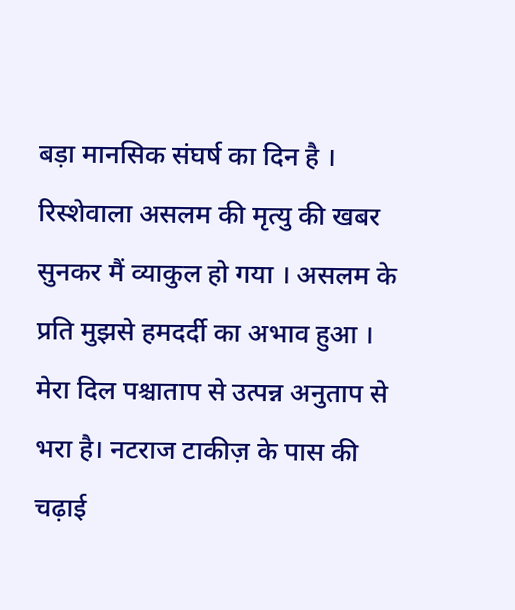बड़ा मानसिक संघर्ष का दिन है । रिस्शेवाला असलम की मृत्यु की खबर सुनकर मैं व्याकुल हो गया । असलम के प्रति मुझसे हमदर्दी का अभाव हुआ । मेरा दिल पश्चाताप से उत्पन्न अनुताप से भरा है। नटराज टाकीज़ के पास की चढ़ाई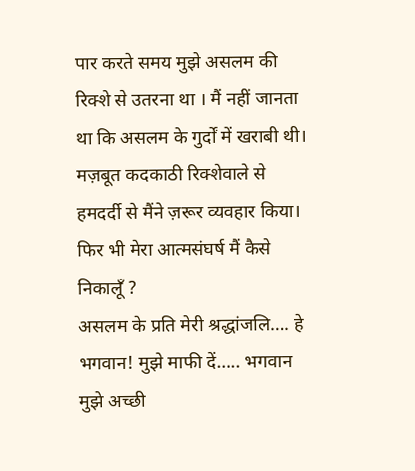पार करते समय मुझे असलम की रिक्शे से उतरना था । मैं नहीं जानता था कि असलम के गुर्दों में खराबी थी। मज़बूत कदकाठी रिक्शेवाले से हमदर्दी से मैंने ज़रूर व्यवहार किया। फिर भी मेरा आत्मसंघर्ष मैं कैसे निकालूँ ?
असलम के प्रति मेरी श्रद्धांजलि…. हे भगवान! मुझे माफी दें….. भगवान मुझे अच्छी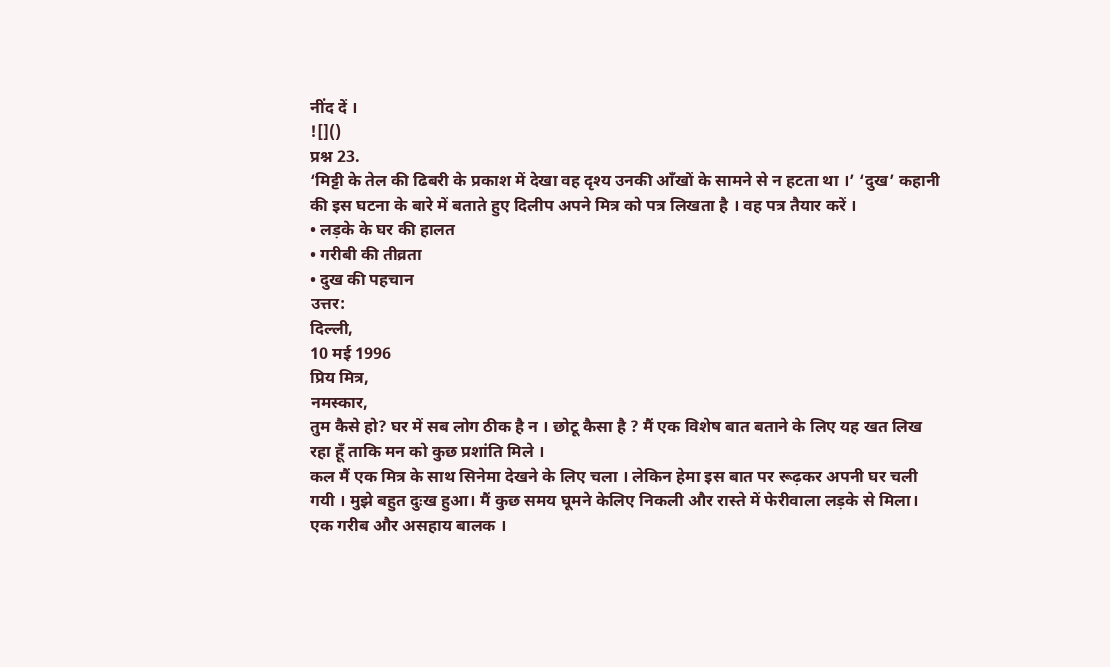नींद दें ।
![]()
प्रश्न 23.
‘मिट्टी के तेल की ढिबरी के प्रकाश में देखा वह दृश्य उनकी आँखों के सामने से न हटता था ।’ ‘दुख’ कहानी की इस घटना के बारे में बताते हुए दिलीप अपने मित्र को पत्र लिखता है । वह पत्र तैयार करें ।
• लड़के के घर की हालत
• गरीबी की तीव्रता
• दुख की पहचान
उत्तर:
दिल्ली,
10 मई 1996
प्रिय मित्र,
नमस्कार,
तुम कैसे हो? घर में सब लोग ठीक है न । छोटू कैसा है ? मैं एक विशेष बात बताने के लिए यह खत लिख रहा हूँ ताकि मन को कुछ प्रशांति मिले ।
कल मैं एक मित्र के साथ सिनेमा देखने के लिए चला । लेकिन हेमा इस बात पर रूढ़कर अपनी घर चली गयी । मुझे बहुत दुःख हुआ। मैं कुछ समय घूमने केलिए निकली और रास्ते में फेरीवाला लड़के से मिला। एक गरीब और असहाय बालक ।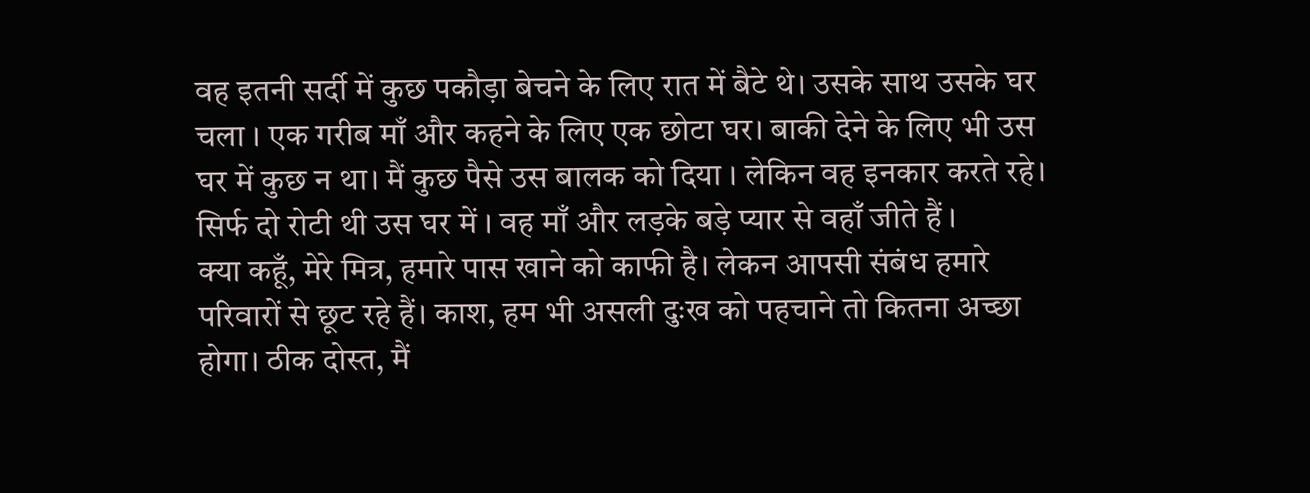वह इतनी सर्दी में कुछ पकौड़ा बेचने के लिए रात में बैटे थे। उसके साथ उसके घर चला । एक गरीब माँ और कहने के लिए एक छोटा घर। बाकी देने के लिए भी उस घर में कुछ न था। मैं कुछ पैसे उस बालक को दिया । लेकिन वह इनकार करते रहे। सिर्फ दो रोटी थी उस घर में । वह माँ और लड़के बड़े प्यार से वहाँ जीते हैं ।
क्या कहूँ, मेरे मित्र, हमारे पास खाने को काफी है। लेकन आपसी संबंध हमारे परिवारों से छूट रहे हैं। काश, हम भी असली दुःख को पहचाने तो कितना अच्छा होगा। ठीक दोस्त, मैं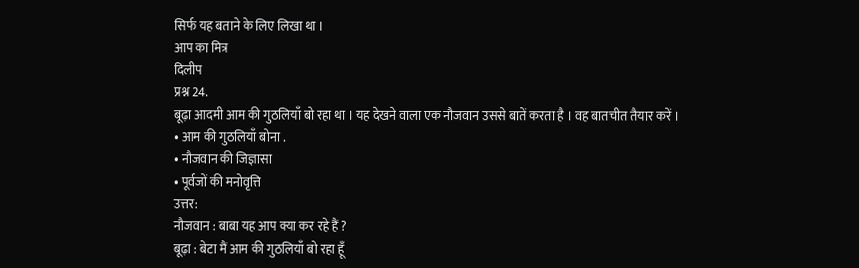सिर्फ यह बताने के लिए लिखा था ।
आप का मित्र
दिलीप
प्रश्न 24.
बूढ़ा आदमी आम की गुठलियाँ बो रहा था । यह देखने वाला एक नौजवान उससे बातें करता है । वह बातचीत तैयार करें ।
• आम की गुठलियाँ बोना .
• नौजवान की जिज्ञासा
• पूर्वजों की मनोवृत्ति
उत्तर:
नौजवान : बाबा यह आप क्या कर रहे हैं ?
बूढ़ा : बेटा मैं आम की गुठलियाँ बो रहा हूँ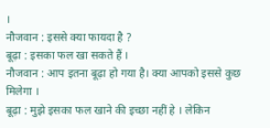।
नौजवान : इससे क्या फायदा है ?
बूढ़ा : इसका फल खा सकते हैं ।
नौजवान : आप इतना बूढ़ा हो गया है। क्या आपको इससे कुछ मिलेगा ।
बूढ़ा : मुझे इसका फल खाने की इच्छा नहीं हे । लेकिन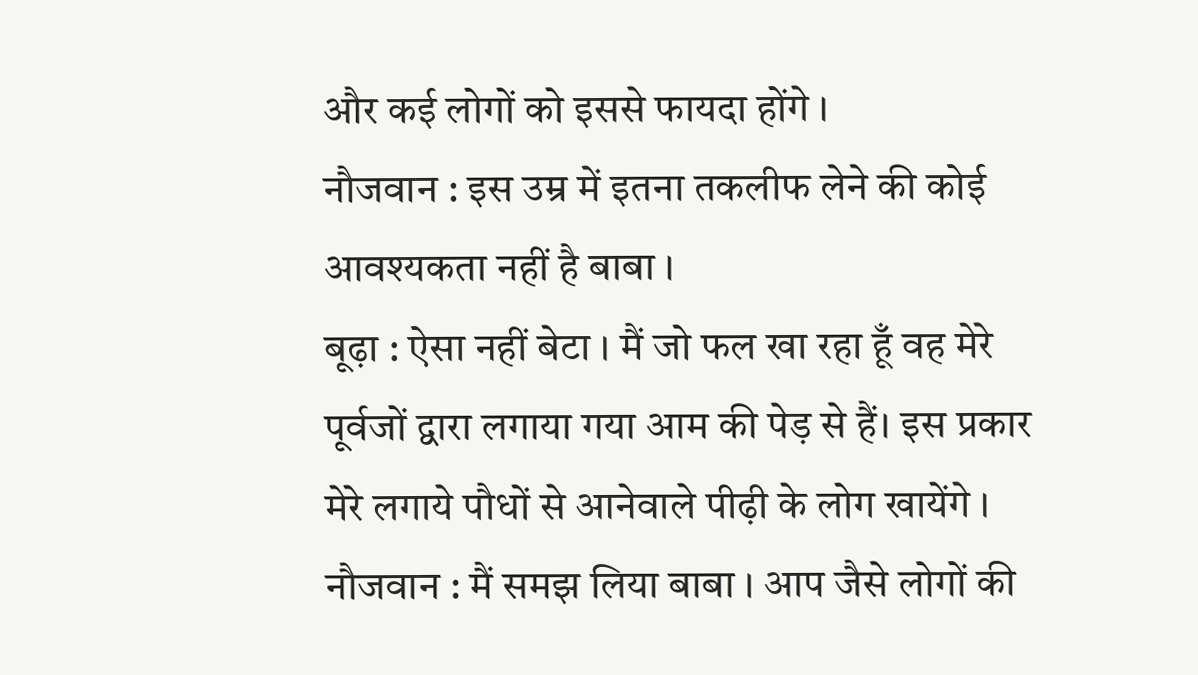और कई लोगों को इससे फायदा होंगे ।
नौजवान : इस उम्र में इतना तकलीफ लेने की कोई आवश्यकता नहीं है बाबा ।
बूढ़ा : ऐसा नहीं बेटा । मैं जो फल खा रहा हूँ वह मेरे पूर्वजों द्वारा लगाया गया आम की पेड़ से हैं। इस प्रकार मेरे लगाये पौधों से आनेवाले पीढ़ी के लोग खायेंगे ।
नौजवान : मैं समझ लिया बाबा । आप जैसे लोगों की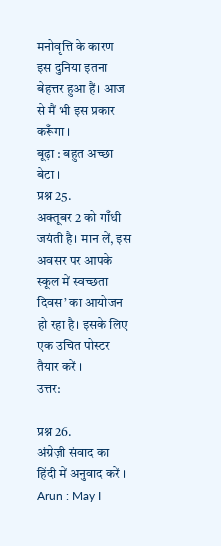मनोवृत्ति के कारण इस दुनिया इतना बेहत्तर हुआ हैं। आज से मैं भी इस प्रकार करूँगा ।
बूढ़ा : बहुत अच्छा बेटा ।
प्रश्न 25.
अक्तूबर 2 को गाँधी जयंती है। मान लें, इस अवसर पर आपके स्कूल में स्वच्छता दिवस’ का आयोजन हो रहा है। इसके लिए एक उचित पोस्टर तैयार करें ।
उत्तर:

प्रश्न 26.
अंग्रेज़ी संवाद का हिंदी में अनुवाद करें ।
Arun : May I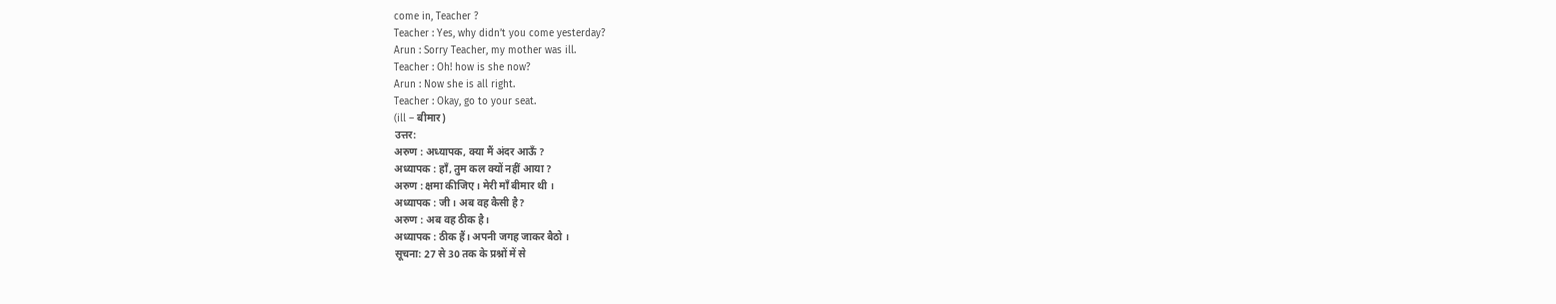come in, Teacher ?
Teacher : Yes, why didn’t you come yesterday?
Arun : Sorry Teacher, my mother was ill.
Teacher : Oh! how is she now?
Arun : Now she is all right.
Teacher : Okay, go to your seat.
(ill – बीमार)
उत्तर:
अरुण : अध्यापक, क्या मैं अंदर आऊँ ?
अध्यापक : हाँ, तुम कल क्यों नहीं आया ?
अरुण : क्षमा कीजिए । मेरी माँ बीमार थी ।
अध्यापक : जी । अब वह कैसी है?
अरुण : अब वह ठीक है।
अध्यापक : ठीक हैं। अपनी जगह जाकर बैठो ।
सूचना: 27 से 30 तक के प्रश्नों में से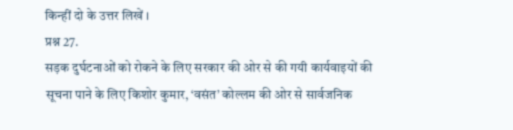किन्हीं दो के उत्तर लिखें ।
प्रश्न 27.
सड़क दुर्घटनाओं को रोकने के लिए सरकार की ओर से की गयी कार्यवाइयों की सूचना पाने के लिए किशोर कुमार, ‘वसंत’ कोल्लम की ओर से सार्वजनिक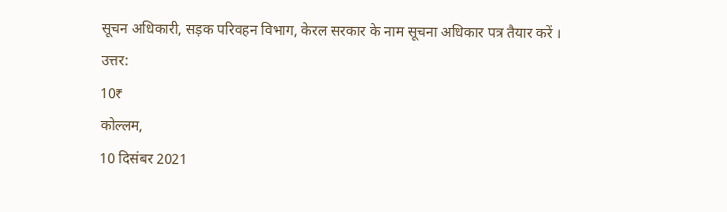सूचन अधिकारी, सड़क परिवहन विभाग, केरल सरकार के नाम सूचना अधिकार पत्र तैयार करें ।
उत्तर:
10₹
कोल्लम,
10 दिसंबर 2021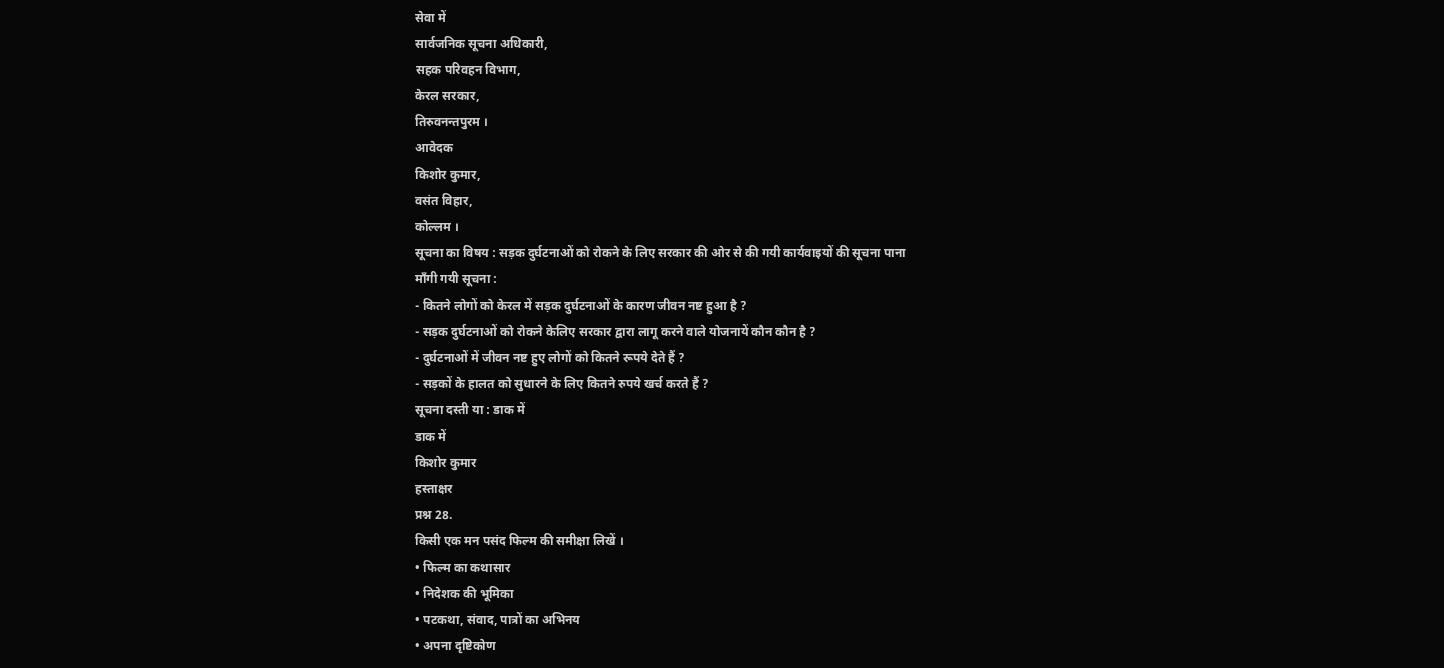सेवा में
सार्वजनिक सूचना अधिकारी,
सहक परिवहन विभाग,
केरल सरकार,
तिरुवनन्तपुरम ।
आवेदक
किशोर कुमार,
वसंत विहार,
कोल्लम ।
सूचना का विषय : सड़क दुर्घटनाओं को रोकने के लिए सरकार की ओर से की गयी कार्यवाइयों की सूचना पाना
माँगी गयी सूचना :
- कितने लोगों को केरल में सड़क दुर्घटनाओं के कारण जीवन नष्ट हुआ है ?
- सड़क दुर्घटनाओं को रोकने केलिए सरकार द्वारा लागू करने वाले योजनायें कौन कौन है ?
- दुर्घटनाओं में जीवन नष्ट हुए लोगों को कितने रूपये देते हैं ?
- सड़कों के हालत को सुधारने के लिए कितने रुपये खर्च करते हैं ?
सूचना दस्ती या : डाक में
डाक में
किशोर कुमार
हस्ताक्षर
प्रश्न 28.
किसी एक मन पसंद फिल्म की समीक्षा लिखें ।
• फिल्म का कथासार
• निदेशक की भूमिका
• पटकथा, संवाद, पात्रों का अभिनय
• अपना दृष्टिकोण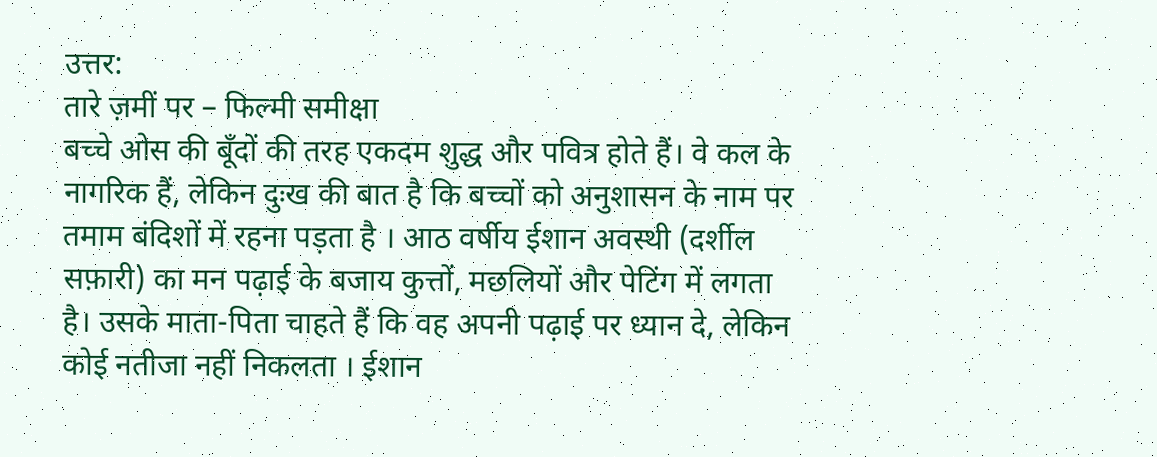उत्तर:
तारे ज़मीं पर – फिल्मी समीक्षा
बच्चे ओस की बूँदों की तरह एकदम शुद्ध और पवित्र होते हैं। वे कल के नागरिक हैं, लेकिन दुःख की बात है कि बच्चों को अनुशासन के नाम पर तमाम बंदिशों में रहना पड़ता है । आठ वर्षीय ईशान अवस्थी (दर्शील सफ़ारी) का मन पढ़ाई के बजाय कुत्तों, मछलियों और पेटिंग में लगता है। उसके माता-पिता चाहते हैं कि वह अपनी पढ़ाई पर ध्यान दे, लेकिन कोई नतीजा नहीं निकलता । ईशान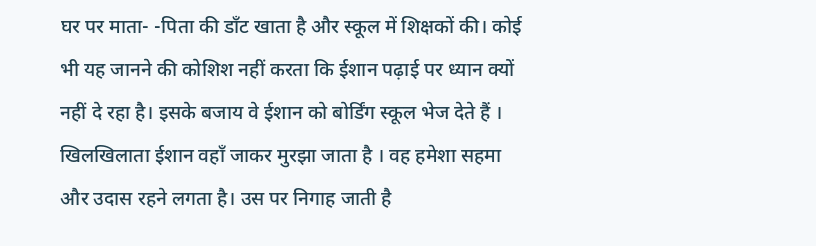घर पर माता- -पिता की डाँट खाता है और स्कूल में शिक्षकों की। कोई भी यह जानने की कोशिश नहीं करता कि ईशान पढ़ाई पर ध्यान क्यों नहीं दे रहा है। इसके बजाय वे ईशान को बोर्डिंग स्कूल भेज देते हैं ।
खिलखिलाता ईशान वहाँ जाकर मुरझा जाता है । वह हमेशा सहमा और उदास रहने लगता है। उस पर निगाह जाती है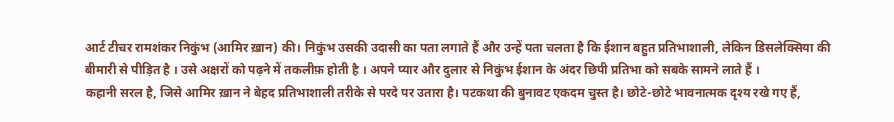आर्ट टीचर रामशंकर निकुंभ (आमिर ख़ान) की। निकुंभ उसकी उदासी का पता लगाते हैं और उन्हें पता चलता है कि ईशान बहुत प्रतिभाशाली, लेकिन डिसलेक्सिया की बीमारी से पीड़ित है । उसे अक्षरों को पढ़ने में तकलीफ़ होती है । अपने प्यार और दुलार से निकुंभ ईशान के अंदर छिपी प्रतिभा को सबके सामने लाते हैं ।
कहानी सरल है, जिसे आमिर ख़ान ने बेहद प्रतिभाशाली तरीके से परदे पर उतारा है। पटकथा की बुनावट एकदम चुस्त है। छोटे-छोटे भावनात्मक दृश्य रखे गए हैं,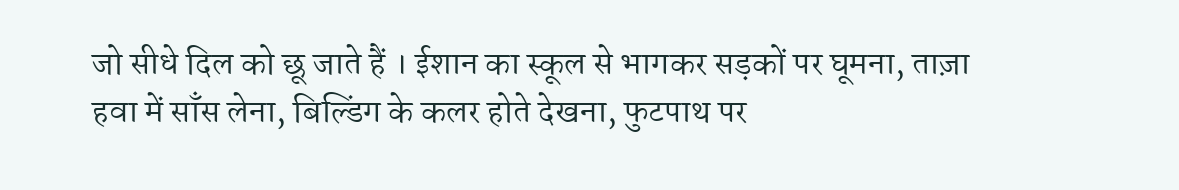जो सीधे दिल को छू जाते हैं । ईशान का स्कूल से भागकर सड़कों पर घूमना, ताज़ा हवा में साँस लेना, बिल्डिंग के कलर होते देखना, फुटपाथ पर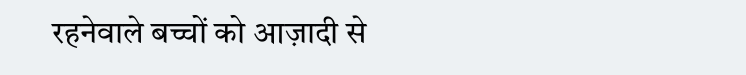रहनेवाले बच्चों को आज़ादी से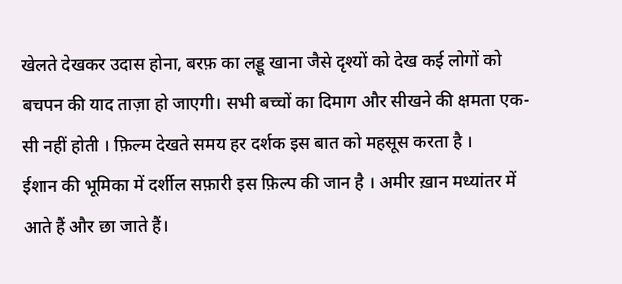खेलते देखकर उदास होना, बरफ़ का लड्डू खाना जैसे दृश्यों को देख कई लोगों को बचपन की याद ताज़ा हो जाएगी। सभी बच्चों का दिमाग और सीखने की क्षमता एक-सी नहीं होती । फ़िल्म देखते समय हर दर्शक इस बात को महसूस करता है ।
ईशान की भूमिका में दर्शील सफ़ारी इस फ़िल्प की जान है । अमीर ख़ान मध्यांतर में आते हैं और छा जाते हैं।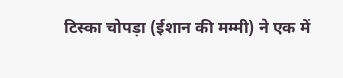टिस्का चोपड़ा (ईशान की मम्मी) ने एक में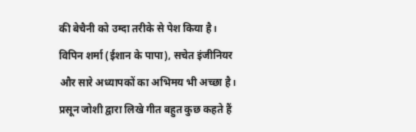की बेचैनी को उम्दा तरीके से पेश किया है। विपिन शर्मा (ईशान के पापा), सचेत इंजीनियर और सारे अध्यापकों का अभिमय भी अच्छा है। प्रसून जोशी द्वारा लिखे गीत बहुत कुछ कहते हैं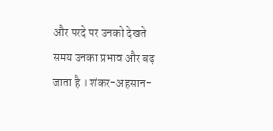और परदे पर उनको देखते समय उनका प्रभाव और बढ़ जाता है । शंकर-अहसान-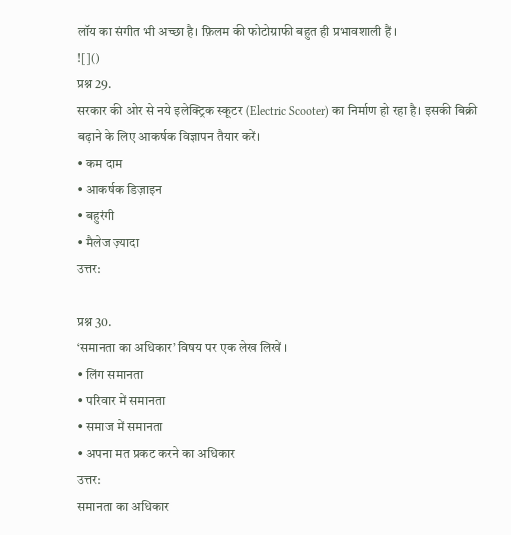लॉय का संगीत भी अच्छा है। फ़िलम की फोटोग्राफी बहुत ही प्रभावशाली हैं ।
![]()
प्रश्न 29.
सरकार की ओर से नये इलेक्ट्रिक स्कूटर (Electric Scooter) का निर्माण हो रहा है। इसकी बिक्री बढ़ाने के लिए आकर्षक विज्ञापन तैयार करें।
• कम दाम
• आकर्षक डिज़ाइन
• बहुरंगी
• मैलेज ज़्यादा
उत्तर:

प्रश्न 30.
‘समानता का अधिकार’ विषय पर एक लेख लिखें ।
• लिंग समानता
• परिवार में समानता
• समाज में समानता
• अपना मत प्रकट करने का अधिकार
उत्तर:
समानता का अधिकार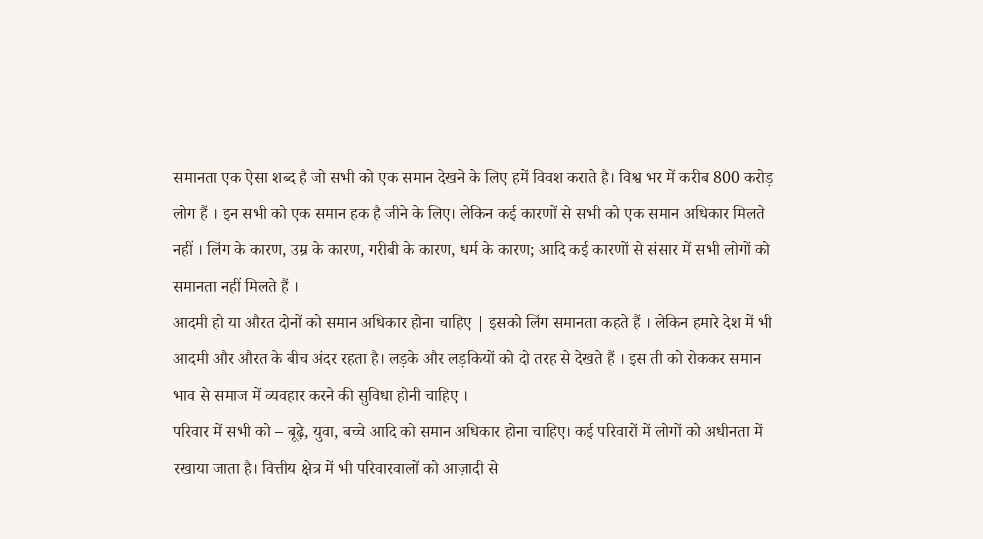समानता एक ऐसा शब्द है जो सभी को एक समान देखने के लिए हमें विवश कराते है। विश्व भर में करीब 800 करोड़ लोग हैं । इन सभी को एक समान हक है जीने के लिए। लेकिन कई कारणों से सभी को एक समान अधिकार मिलते नहीं । लिंग के कारण, उम्र के कारण, गरीबी के कारण, धर्म के कारण; आदि कई कारणों से संसार में सभी लोगों को समानता नहीं मिलते हैं ।
आदमी हो या औरत दोनों को समान अधिकार होना चाहिए | इसको लिंग समानता कहते हैं । लेकिन हमारे देश में भी आदमी और औरत के बीच अंदर रहता है। लड़के और लड़कियों को दो तरह से देखते हैं । इस ती को रोककर समान भाव से समाज में व्यवहार करने की सुविधा होनी चाहिए ।
परिवार में सभी को – बूढ़े, युवा, बच्चे आदि को समान अधिकार होना चाहिए। कई परिवारों में लोगों को अधीनता में रखाया जाता है। वित्तीय क्षेत्र में भी परिवारवालों को आज़ादी से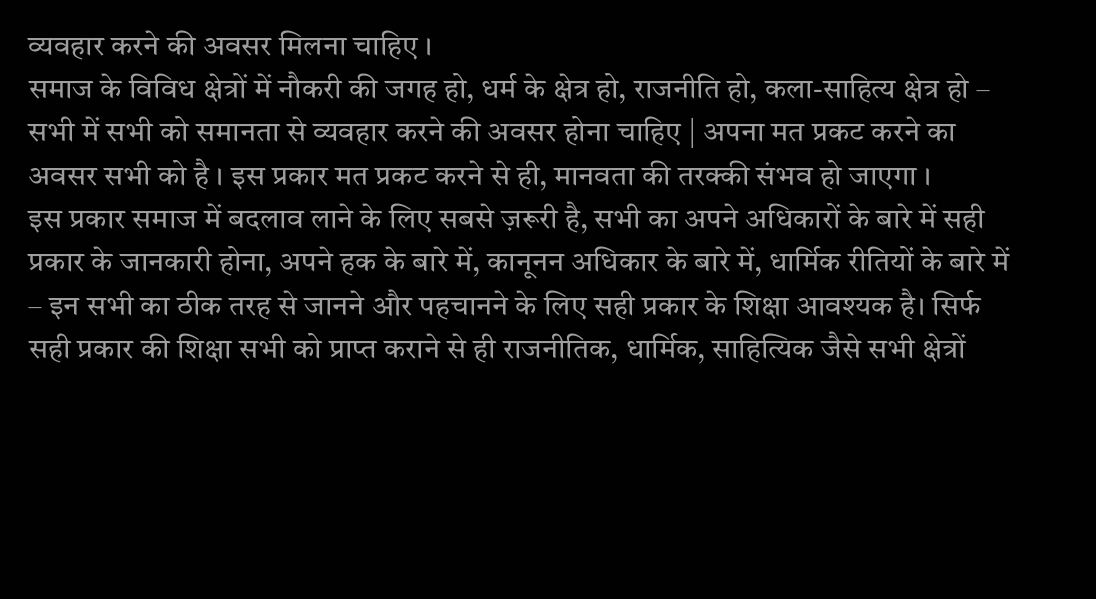व्यवहार करने की अवसर मिलना चाहिए ।
समाज के विविध क्षेत्रों में नौकरी की जगह हो, धर्म के क्षेत्र हो, राजनीति हो, कला-साहित्य क्षेत्र हो – सभी में सभी को समानता से व्यवहार करने की अवसर होना चाहिए | अपना मत प्रकट करने का अवसर सभी को है । इस प्रकार मत प्रकट करने से ही, मानवता की तरक्की संभव हो जाएगा ।
इस प्रकार समाज में बदलाव लाने के लिए सबसे ज़रूरी है, सभी का अपने अधिकारों के बारे में सही प्रकार के जानकारी होना, अपने हक के बारे में, कानूनन अधिकार के बारे में, धार्मिक रीतियों के बारे में – इन सभी का ठीक तरह से जानने और पहचानने के लिए सही प्रकार के शिक्षा आवश्यक है। सिर्फ सही प्रकार की शिक्षा सभी को प्राप्त कराने से ही राजनीतिक, धार्मिक, साहित्यिक जैसे सभी क्षेत्रों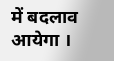में बदलाव आयेगा ।